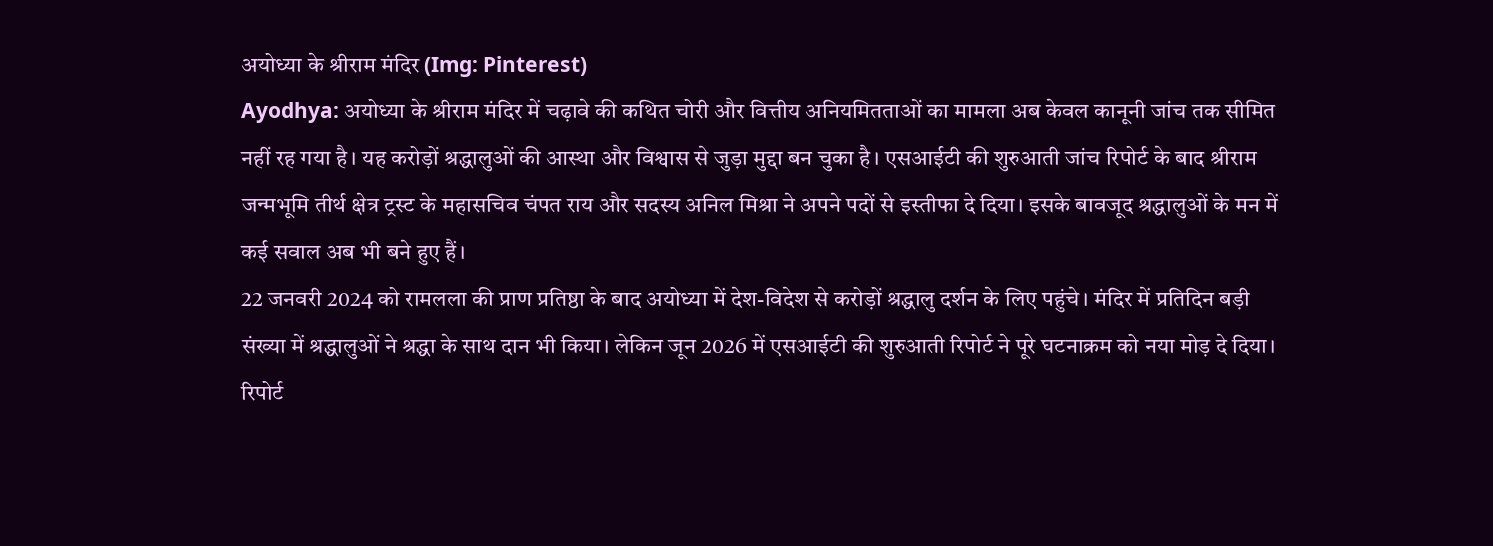अयोध्या के श्रीराम मंदिर (Img: Pinterest)
Ayodhya: अयोध्या के श्रीराम मंदिर में चढ़ावे की कथित चोरी और वित्तीय अनियमितताओं का मामला अब केवल कानूनी जांच तक सीमित नहीं रह गया है। यह करोड़ों श्रद्धालुओं की आस्था और विश्वास से जुड़ा मुद्दा बन चुका है। एसआईटी की शुरुआती जांच रिपोर्ट के बाद श्रीराम जन्मभूमि तीर्थ क्षेत्र ट्रस्ट के महासचिव चंपत राय और सदस्य अनिल मिश्रा ने अपने पदों से इस्तीफा दे दिया। इसके बावजूद श्रद्धालुओं के मन में कई सवाल अब भी बने हुए हैं।
22 जनवरी 2024 को रामलला की प्राण प्रतिष्ठा के बाद अयोध्या में देश-विदेश से करोड़ों श्रद्धालु दर्शन के लिए पहुंचे। मंदिर में प्रतिदिन बड़ी संख्या में श्रद्धालुओं ने श्रद्धा के साथ दान भी किया। लेकिन जून 2026 में एसआईटी की शुरुआती रिपोर्ट ने पूरे घटनाक्रम को नया मोड़ दे दिया। रिपोर्ट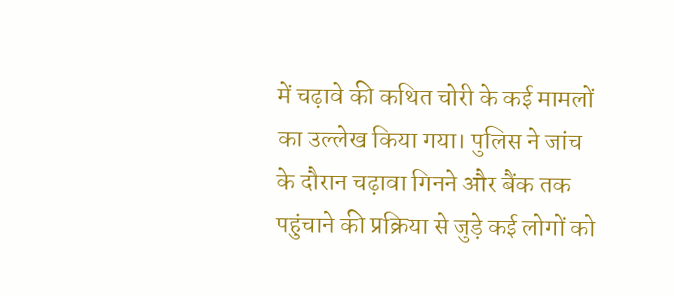में चढ़ावे की कथित चोरी के कई मामलों का उल्लेख किया गया। पुलिस ने जांच के दौरान चढ़ावा गिनने और बैंक तक पहुंचाने की प्रक्रिया से जुड़े कई लोगों को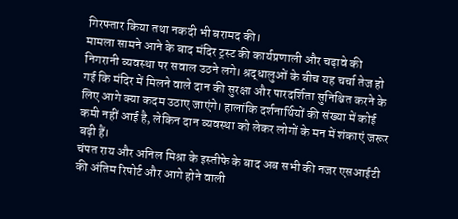गिरफ्तार किया तथा नकदी भी बरामद की।
मामला सामने आने के बाद मंदिर ट्रस्ट की कार्यप्रणाली और चढ़ावे की निगरानी व्यवस्था पर सवाल उठने लगे। श्रद्धालुओं के बीच यह चर्चा तेज हो गई कि मंदिर में मिलने वाले दान की सुरक्षा और पारदर्शिता सुनिश्चित करने के लिए आगे क्या कदम उठाए जाएंगे। हालांकि दर्शनार्थियों की संख्या में कोई कमी नहीं आई है, लेकिन दान व्यवस्था को लेकर लोगों के मन में शंकाएं जरूर बढ़ी हैं।
चंपत राय और अनिल मिश्रा के इस्तीफे के बाद अब सभी की नजर एसआईटी की अंतिम रिपोर्ट और आगे होने वाली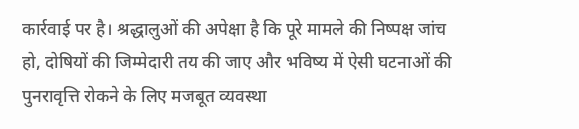कार्रवाई पर है। श्रद्धालुओं की अपेक्षा है कि पूरे मामले की निष्पक्ष जांच हो, दोषियों की जिम्मेदारी तय की जाए और भविष्य में ऐसी घटनाओं की पुनरावृत्ति रोकने के लिए मजबूत व्यवस्था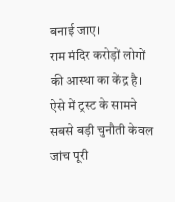बनाई जाए।
राम मंदिर करोड़ों लोगों की आस्था का केंद्र है। ऐसे में ट्रस्ट के सामने सबसे बड़ी चुनौती केवल जांच पूरी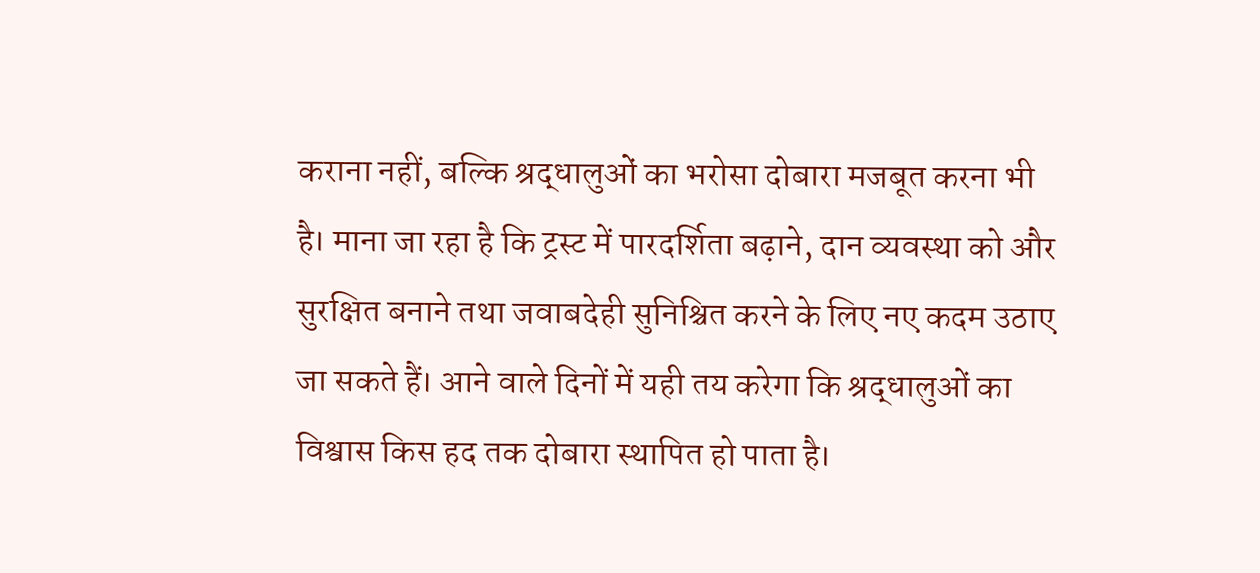कराना नहीं, बल्कि श्रद्धालुओं का भरोसा दोबारा मजबूत करना भी है। माना जा रहा है कि ट्रस्ट में पारदर्शिता बढ़ाने, दान व्यवस्था को और सुरक्षित बनाने तथा जवाबदेही सुनिश्चित करने के लिए नए कदम उठाए जा सकते हैं। आने वाले दिनों में यही तय करेगा कि श्रद्धालुओं का विश्वास किस हद तक दोबारा स्थापित हो पाता है।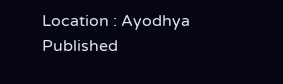Location : Ayodhya
Published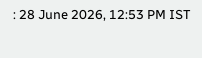: 28 June 2026, 12:53 PM IST